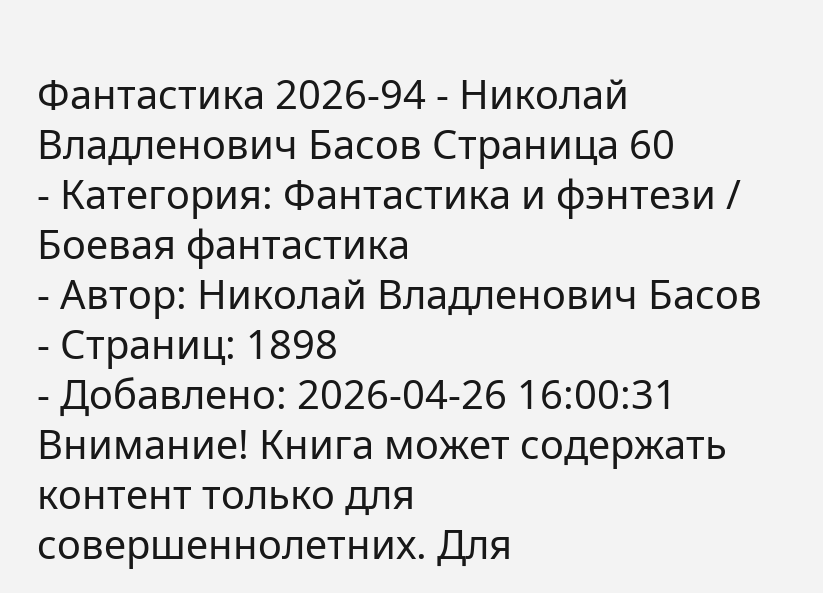Фантастика 2026-94 - Николай Владленович Басов Страница 60
- Категория: Фантастика и фэнтези / Боевая фантастика
- Автор: Николай Владленович Басов
- Страниц: 1898
- Добавлено: 2026-04-26 16:00:31
Внимание! Книга может содержать контент только для совершеннолетних. Для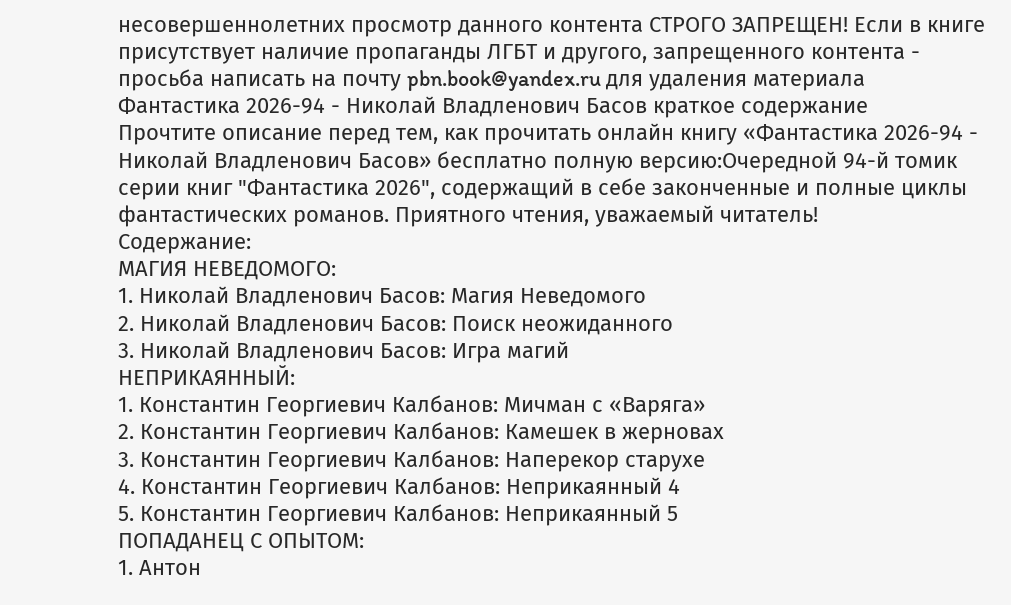несовершеннолетних просмотр данного контента СТРОГО ЗАПРЕЩЕН! Если в книге присутствует наличие пропаганды ЛГБТ и другого, запрещенного контента - просьба написать на почту pbn.book@yandex.ru для удаления материала
Фантастика 2026-94 - Николай Владленович Басов краткое содержание
Прочтите описание перед тем, как прочитать онлайн книгу «Фантастика 2026-94 - Николай Владленович Басов» бесплатно полную версию:Очередной 94-й томик серии книг "Фантастика 2026", содержащий в себе законченные и полные циклы фантастических романов. Приятного чтения, уважаемый читатель!
Содержание:
МАГИЯ НЕВЕДОМОГО:
1. Николай Владленович Басов: Магия Неведомого
2. Николай Владленович Басов: Поиск неожиданного
3. Николай Владленович Басов: Игра магий
НЕПРИКАЯННЫЙ:
1. Константин Георгиевич Калбанов: Мичман с «Варяга»
2. Константин Георгиевич Калбанов: Камешек в жерновах
3. Константин Георгиевич Калбанов: Наперекор старухе
4. Константин Георгиевич Калбанов: Неприкаянный 4
5. Константин Георгиевич Калбанов: Неприкаянный 5
ПОПАДАНЕЦ С ОПЫТОМ:
1. Антон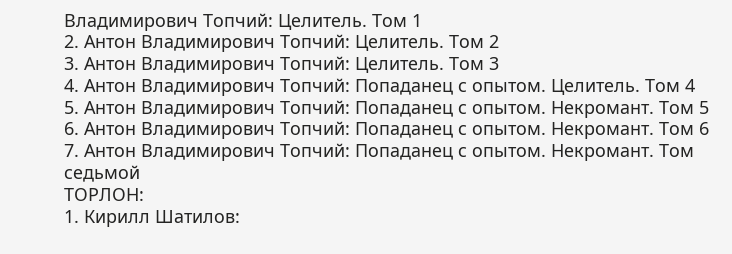Владимирович Топчий: Целитель. Том 1
2. Антон Владимирович Топчий: Целитель. Том 2
3. Антон Владимирович Топчий: Целитель. Том 3
4. Антон Владимирович Топчий: Попаданец с опытом. Целитель. Том 4
5. Антон Владимирович Топчий: Попаданец с опытом. Некромант. Том 5
6. Антон Владимирович Топчий: Попаданец с опытом. Некромант. Том 6
7. Антон Владимирович Топчий: Попаданец с опытом. Некромант. Том седьмой
ТОРЛОН:
1. Кирилл Шатилов: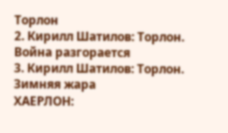Торлон
2. Кирилл Шатилов: Торлон. Война разгорается
3. Кирилл Шатилов: Торлон. Зимняя жара
ХАЕРЛОН: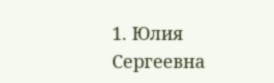1. Юлия Сергеевна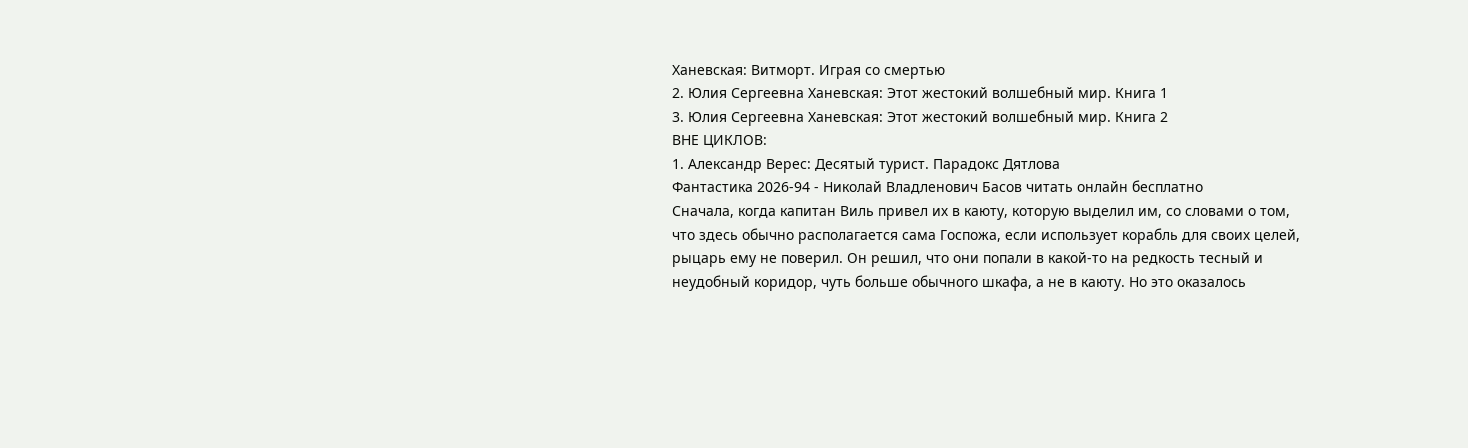Ханевская: Витморт. Играя со смертью
2. Юлия Сергеевна Ханевская: Этот жестокий волшебный мир. Книга 1
3. Юлия Сергеевна Ханевская: Этот жестокий волшебный мир. Книга 2
ВНЕ ЦИКЛОВ:
1. Александр Верес: Десятый турист. Парадокс Дятлова
Фантастика 2026-94 - Николай Владленович Басов читать онлайн бесплатно
Сначала, когда капитан Виль привел их в каюту, которую выделил им, со словами о том, что здесь обычно располагается сама Госпожа, если использует корабль для своих целей, рыцарь ему не поверил. Он решил, что они попали в какой-то на редкость тесный и неудобный коридор, чуть больше обычного шкафа, а не в каюту. Но это оказалось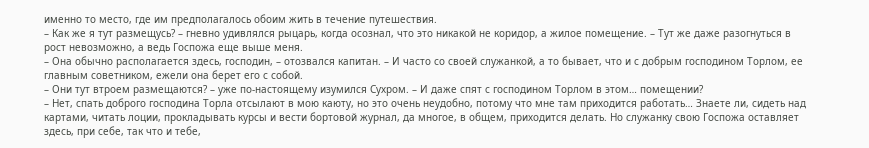именно то место, где им предполагалось обоим жить в течение путешествия.
– Как же я тут размещусь? – гневно удивлялся рыцарь, когда осознал, что это никакой не коридор, а жилое помещение. – Тут же даже разогнуться в рост невозможно, а ведь Госпожа еще выше меня.
– Она обычно располагается здесь, господин, – отозвался капитан. – И часто со своей служанкой, а то бывает, что и с добрым господином Торлом, ее главным советником, ежели она берет его с собой.
– Они тут втроем размещаются? – уже по-настоящему изумился Сухром. – И даже спят с господином Торлом в этом… помещении?
– Нет, спать доброго господина Торла отсылают в мою каюту, но это очень неудобно, потому что мне там приходится работать… Знаете ли, сидеть над картами, читать лоции, прокладывать курсы и вести бортовой журнал, да многое, в общем, приходится делать. Но служанку свою Госпожа оставляет здесь, при себе, так что и тебе,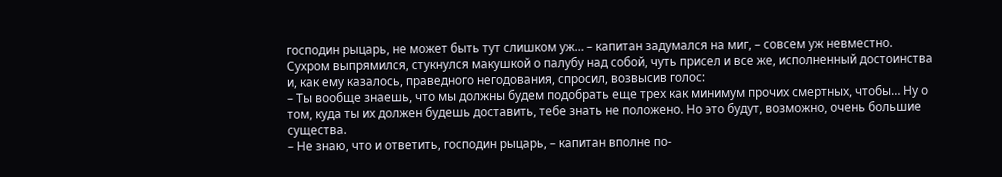господин рыцарь, не может быть тут слишком уж… – капитан задумался на миг, – совсем уж невместно.
Сухром выпрямился, стукнулся макушкой о палубу над собой, чуть присел и все же, исполненный достоинства и, как ему казалось, праведного негодования, спросил, возвысив голос:
– Ты вообще знаешь, что мы должны будем подобрать еще трех как минимум прочих смертных, чтобы… Ну о том, куда ты их должен будешь доставить, тебе знать не положено. Но это будут, возможно, очень большие существа.
– Не знаю, что и ответить, господин рыцарь, – капитан вполне по-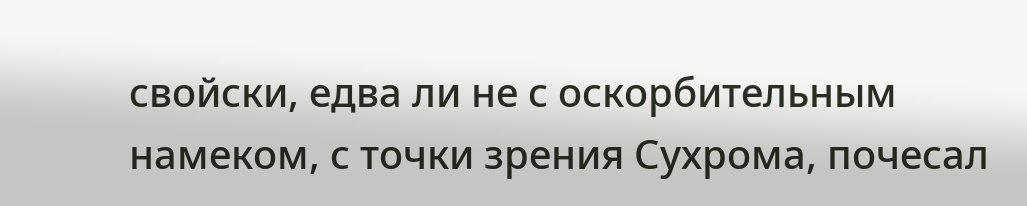свойски, едва ли не с оскорбительным намеком, с точки зрения Сухрома, почесал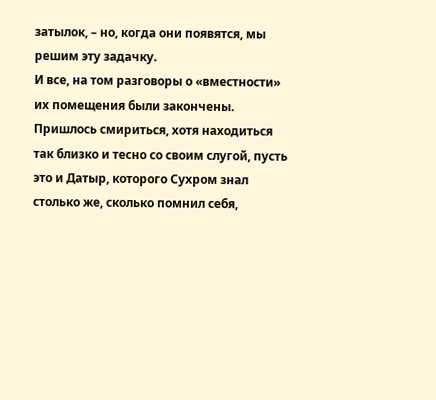затылок, – но, когда они появятся, мы решим эту задачку.
И все, на том разговоры о «вместности» их помещения были закончены. Пришлось смириться, хотя находиться так близко и тесно со своим слугой, пусть это и Датыр, которого Сухром знал столько же, сколько помнил себя,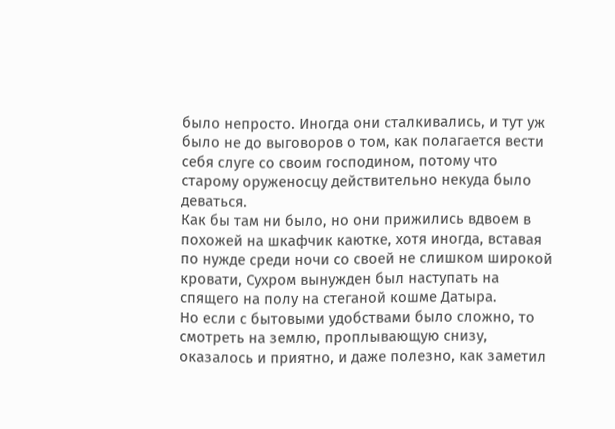было непросто. Иногда они сталкивались, и тут уж было не до выговоров о том, как полагается вести себя слуге со своим господином, потому что старому оруженосцу действительно некуда было деваться.
Как бы там ни было, но они прижились вдвоем в похожей на шкафчик каютке, хотя иногда, вставая по нужде среди ночи со своей не слишком широкой кровати, Сухром вынужден был наступать на спящего на полу на стеганой кошме Датыра.
Но если с бытовыми удобствами было сложно, то смотреть на землю, проплывающую снизу, оказалось и приятно, и даже полезно, как заметил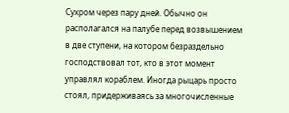Сухром через пару дней. Обычно он располагался на палубе перед возвышением в две ступени, на котором безраздельно господствовал тот, кто в этот момент управлял кораблем. Иногда рыцарь просто стоял, придерживаясь за многочисленные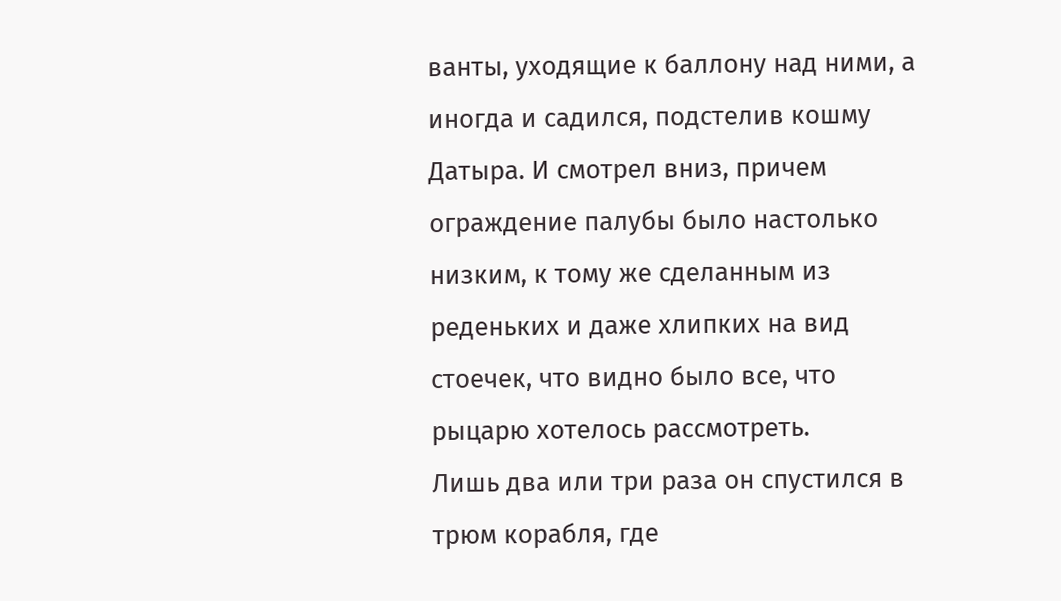ванты, уходящие к баллону над ними, а иногда и садился, подстелив кошму Датыра. И смотрел вниз, причем ограждение палубы было настолько низким, к тому же сделанным из реденьких и даже хлипких на вид стоечек, что видно было все, что рыцарю хотелось рассмотреть.
Лишь два или три раза он спустился в трюм корабля, где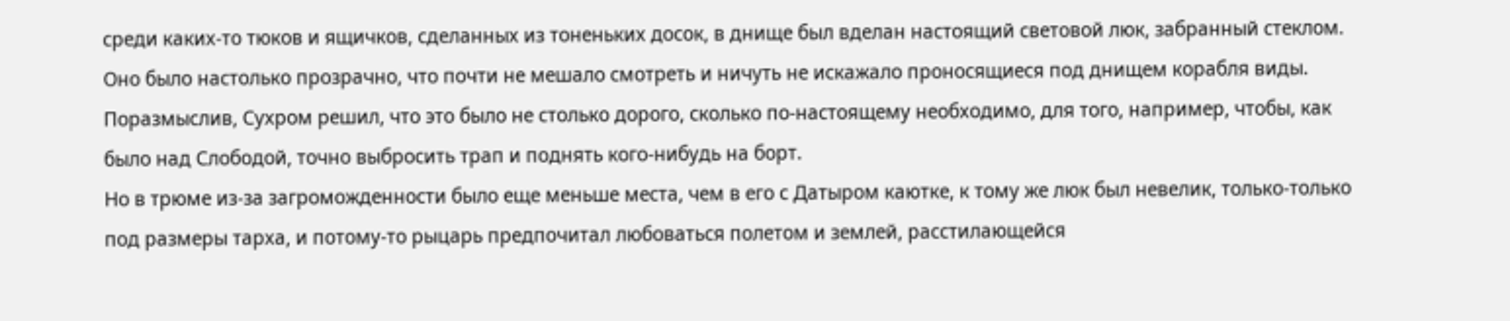среди каких-то тюков и ящичков, сделанных из тоненьких досок, в днище был вделан настоящий световой люк, забранный стеклом. Оно было настолько прозрачно, что почти не мешало смотреть и ничуть не искажало проносящиеся под днищем корабля виды. Поразмыслив, Сухром решил, что это было не столько дорого, сколько по-настоящему необходимо, для того, например, чтобы, как было над Слободой, точно выбросить трап и поднять кого-нибудь на борт.
Но в трюме из-за загроможденности было еще меньше места, чем в его с Датыром каютке, к тому же люк был невелик, только-только под размеры тарха, и потому-то рыцарь предпочитал любоваться полетом и землей, расстилающейся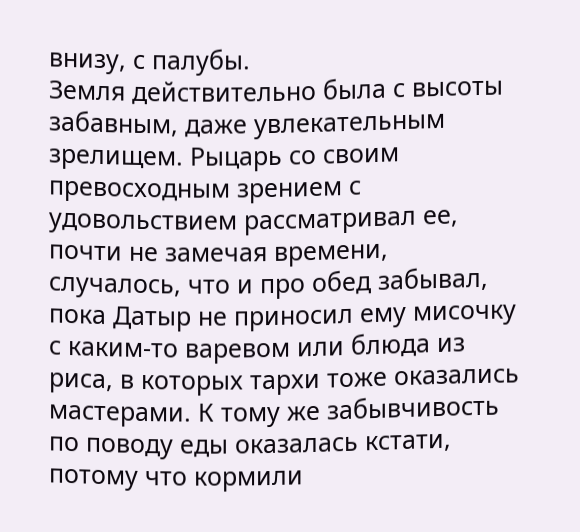внизу, с палубы.
Земля действительно была с высоты забавным, даже увлекательным зрелищем. Рыцарь со своим превосходным зрением с удовольствием рассматривал ее, почти не замечая времени, случалось, что и про обед забывал, пока Датыр не приносил ему мисочку с каким-то варевом или блюда из риса, в которых тархи тоже оказались мастерами. К тому же забывчивость по поводу еды оказалась кстати, потому что кормили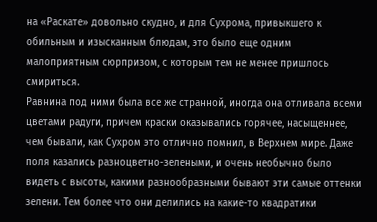на «Раскате» довольно скудно, и для Сухрома, привыкшего к обильным и изысканным блюдам, это было еще одним малоприятным сюрпризом, с которым тем не менее пришлось смириться.
Равнина под ними была все же странной, иногда она отливала всеми цветами радуги, причем краски оказывались горячее, насыщеннее, чем бывали, как Сухром это отлично помнил, в Верхнем мире. Даже поля казались разноцветно-зелеными, и очень необычно было видеть с высоты, какими разнообразными бывают эти самые оттенки зелени. Тем более что они делились на какие-то квадратики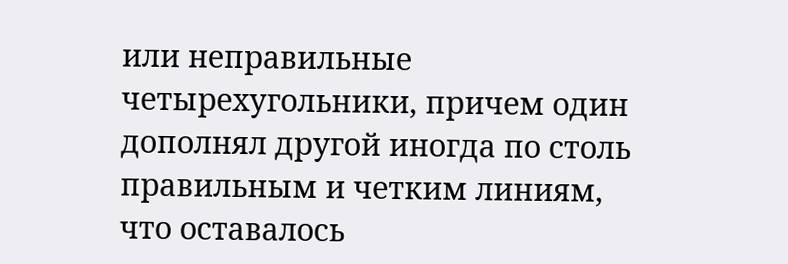или неправильные четырехугольники, причем один дополнял другой иногда по столь правильным и четким линиям, что оставалось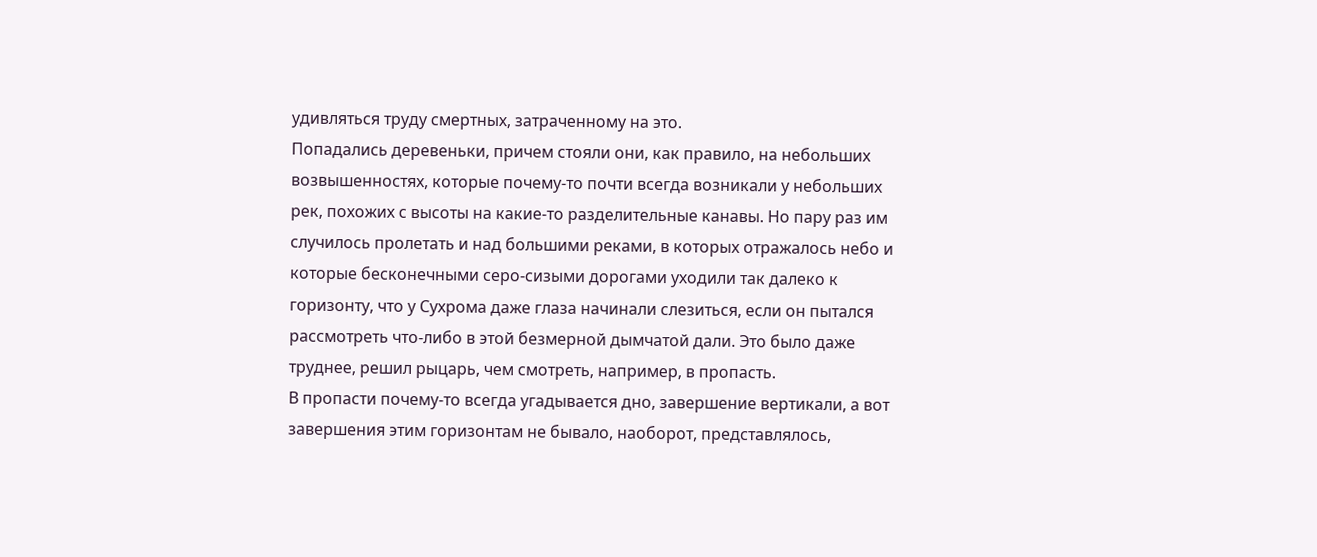удивляться труду смертных, затраченному на это.
Попадались деревеньки, причем стояли они, как правило, на небольших возвышенностях, которые почему-то почти всегда возникали у небольших рек, похожих с высоты на какие-то разделительные канавы. Но пару раз им случилось пролетать и над большими реками, в которых отражалось небо и которые бесконечными серо-сизыми дорогами уходили так далеко к горизонту, что у Сухрома даже глаза начинали слезиться, если он пытался рассмотреть что-либо в этой безмерной дымчатой дали. Это было даже труднее, решил рыцарь, чем смотреть, например, в пропасть.
В пропасти почему-то всегда угадывается дно, завершение вертикали, а вот завершения этим горизонтам не бывало, наоборот, представлялось,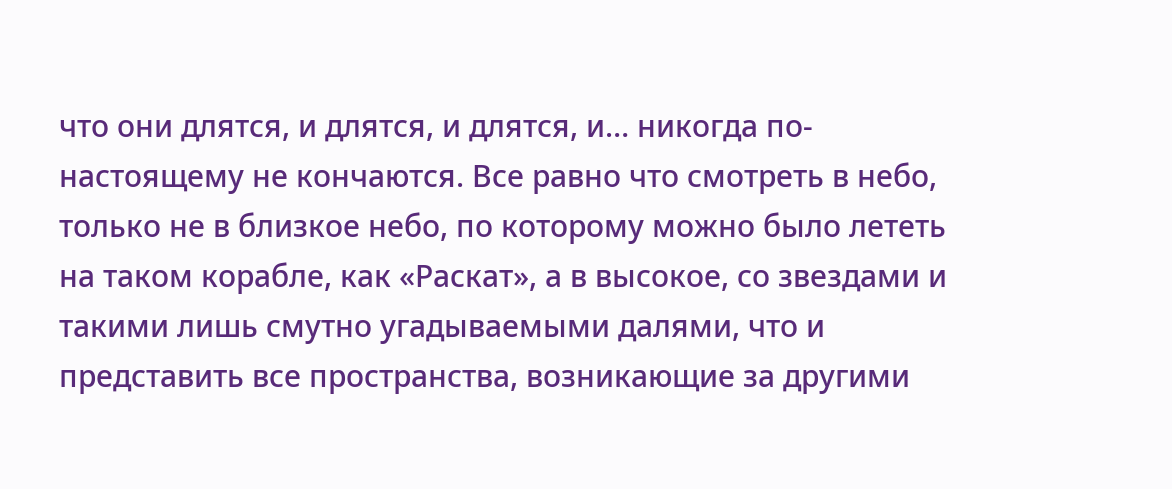что они длятся, и длятся, и длятся, и… никогда по-настоящему не кончаются. Все равно что смотреть в небо, только не в близкое небо, по которому можно было лететь на таком корабле, как «Раскат», а в высокое, со звездами и такими лишь смутно угадываемыми далями, что и представить все пространства, возникающие за другими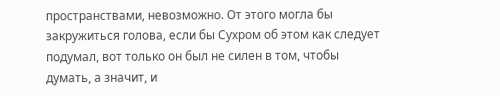пространствами, невозможно. От этого могла бы закружиться голова, если бы Сухром об этом как следует подумал, вот только он был не силен в том, чтобы думать, а значит, и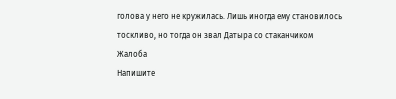голова у него не кружилась. Лишь иногда ему становилось тоскливо, но тогда он звал Датыра со стаканчиком
Жалоба
Напишите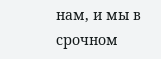нам, и мы в срочном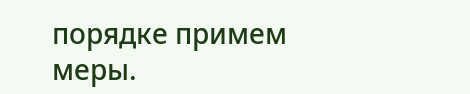порядке примем меры.